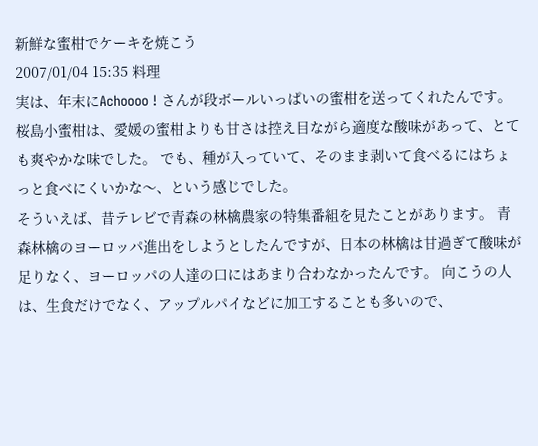新鮮な蜜柑でケーキを焼こう
2007/01/04 15:35 料理
実は、年末にAchoooo ! さんが段ボールいっぱいの蜜柑を送ってくれたんです。 桜島小蜜柑は、愛媛の蜜柑よりも甘さは控え目ながら適度な酸味があって、とても爽やかな味でした。 でも、種が入っていて、そのまま剥いて食べるにはちょっと食べにくいかな〜、という感じでした。
そういえば、昔テレビで青森の林檎農家の特集番組を見たことがあります。 青森林檎のヨーロッパ進出をしようとしたんですが、日本の林檎は甘過ぎて酸味が足りなく、ヨーロッパの人達の口にはあまり合わなかったんです。 向こうの人は、生食だけでなく、アップルパイなどに加工することも多いので、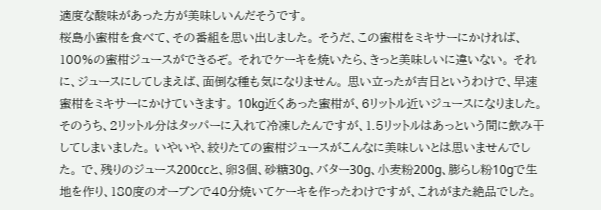適度な酸味があった方が美味しいんだそうです。
桜島小蜜柑を食べて、その番組を思い出しました。 そうだ、この蜜柑をミキサーにかければ、100%の蜜柑ジュースができるぞ。 それでケーキを焼いたら、きっと美味しいに違いない。 それに、ジュースにしてしまえば、面倒な種も気になりません。 思い立ったが吉日というわけで、早速蜜柑をミキサーにかけていきます。 10kg近くあった蜜柑が、6リットル近いジュースになりました。
そのうち、2リットル分はタッパーに入れて冷凍したんですが、1.5リットルはあっという間に飲み干してしまいました。 いやいや、絞りたての蜜柑ジュースがこんなに美味しいとは思いませんでした。 で、残りのジュース200ccと、卵3個、砂糖30g、バター30g、小麦粉200g、膨らし粉10gで生地を作り、180度のオーブンで40分焼いてケーキを作ったわけですが、これがまた絶品でした。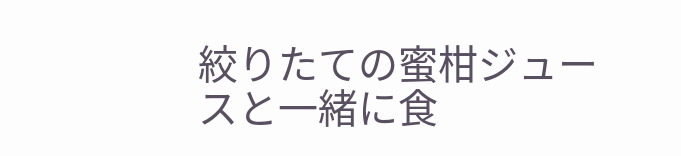絞りたての蜜柑ジュースと一緒に食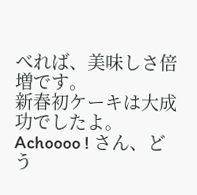べれば、美味しさ倍増です。
新春初ケーキは大成功でしたよ。 Achoooo ! さん、どう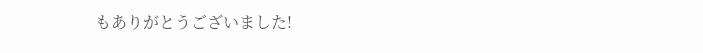もありがとうございました!